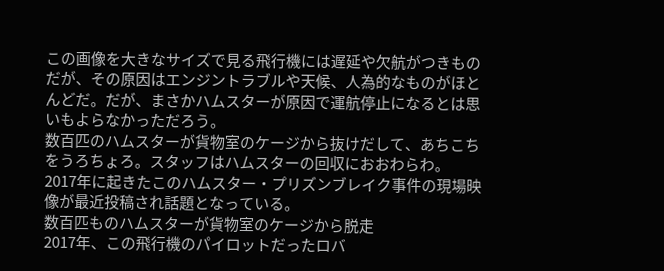この画像を大きなサイズで見る飛行機には遅延や欠航がつきものだが、その原因はエンジントラブルや天候、人為的なものがほとんどだ。だが、まさかハムスターが原因で運航停止になるとは思いもよらなかっただろう。
数百匹のハムスターが貨物室のケージから抜けだして、あちこちをうろちょろ。スタッフはハムスターの回収におおわらわ。
2017年に起きたこのハムスター・プリズンブレイク事件の現場映像が最近投稿され話題となっている。
数百匹ものハムスターが貨物室のケージから脱走
2017年、この飛行機のパイロットだったロバ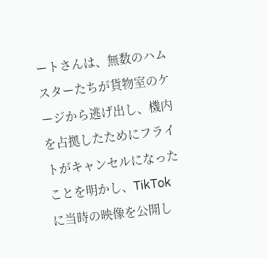ートさんは、無数のハムスターたちが貨物室のケージから逃げ出し、機内を占拠したためにフライトがキャンセルになったことを明かし、TikTokに当時の映像を公開し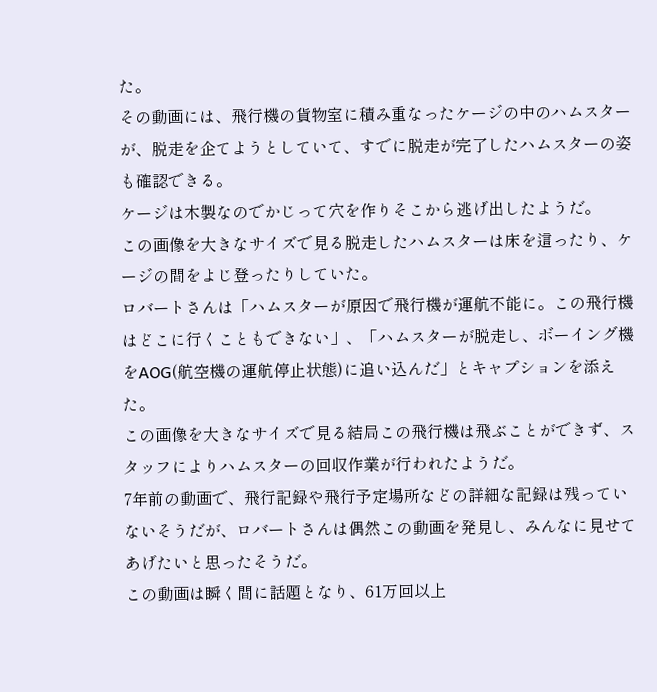た。
その動画には、飛行機の貨物室に積み重なったケージの中のハムスターが、脱走を企てようとしていて、すでに脱走が完了したハムスターの姿も確認できる。
ケージは木製なのでかじって穴を作りそこから逃げ出したようだ。
この画像を大きなサイズで見る脱走したハムスターは床を這ったり、ケージの間をよじ登ったりしていた。
ロバートさんは「ハムスターが原因で飛行機が運航不能に。この飛行機はどこに行くこともできない」、「ハムスターが脱走し、ボーイング機をAOG(航空機の運航停止状態)に追い込んだ」とキャプションを添えた。
この画像を大きなサイズで見る結局この飛行機は飛ぶことができず、スタッフによりハムスターの回収作業が行われたようだ。
7年前の動画で、飛行記録や飛行予定場所などの詳細な記録は残っていないそうだが、ロバートさんは偶然この動画を発見し、みんなに見せてあげたいと思ったそうだ。
この動画は瞬く間に話題となり、61万回以上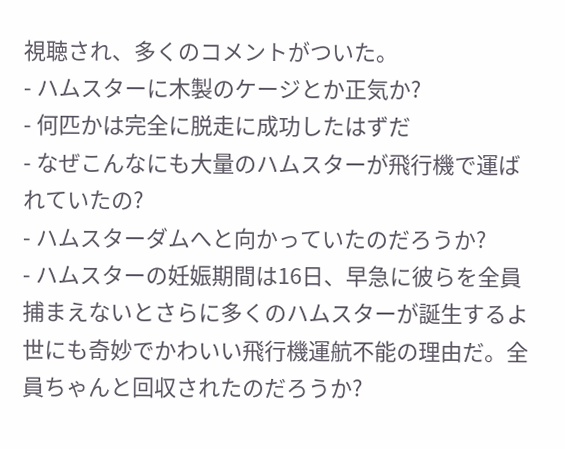視聴され、多くのコメントがついた。
- ハムスターに木製のケージとか正気か?
- 何匹かは完全に脱走に成功したはずだ
- なぜこんなにも大量のハムスターが飛行機で運ばれていたの?
- ハムスターダムへと向かっていたのだろうか?
- ハムスターの妊娠期間は16日、早急に彼らを全員捕まえないとさらに多くのハムスターが誕生するよ
世にも奇妙でかわいい飛行機運航不能の理由だ。全員ちゃんと回収されたのだろうか?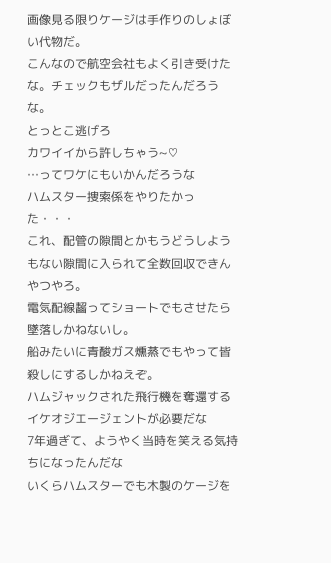画像見る限りケージは手作りのしょぼい代物だ。
こんなので航空会社もよく引き受けたな。チェックもザルだったんだろうな。
とっとこ逃げろ
カワイイから許しちゃう~♡
…ってワケにもいかんだろうな
ハムスター捜索係をやりたかった・・・
これ、配管の隙間とかもうどうしようもない隙間に入られて全数回収できんやつやろ。
電気配線齧ってショートでもさせたら墜落しかねないし。
船みたいに青酸ガス燻蒸でもやって皆殺しにするしかねえぞ。
ハムジャックされた飛行機を奪還するイケオジエージェントが必要だな
7年過ぎて、ようやく当時を笑える気持ちになったんだな
いくらハムスターでも木製のケージを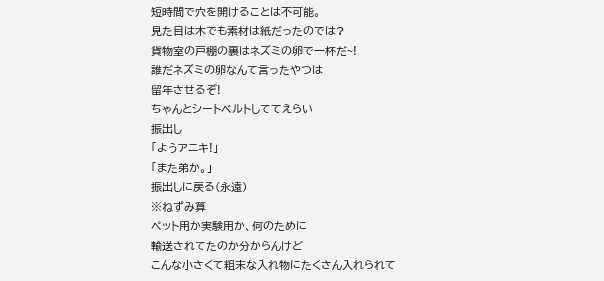短時間で穴を開けることは不可能。
見た目は木でも素材は紙だったのでは?
貨物室の戸棚の裏はネズミの卵で一杯だ~!
誰だネズミの卵なんて言ったやつは
留年させるぞ!
ちゃんとシートベルトしててえらい
振出し
「ようアニキ!」
「また弟か。」
振出しに戻る(永遠)
※ねずみ算
ペット用か実験用か、何のために
輸送されてたのか分からんけど
こんな小さくて粗末な入れ物にたくさん入れられて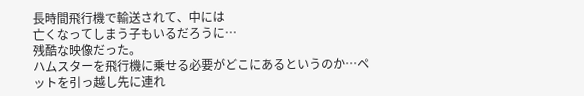長時間飛行機で輸送されて、中には
亡くなってしまう子もいるだろうに…
残酷な映像だった。
ハムスターを飛行機に乗せる必要がどこにあるというのか…ペットを引っ越し先に連れ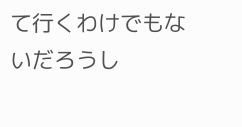て行くわけでもないだろうし